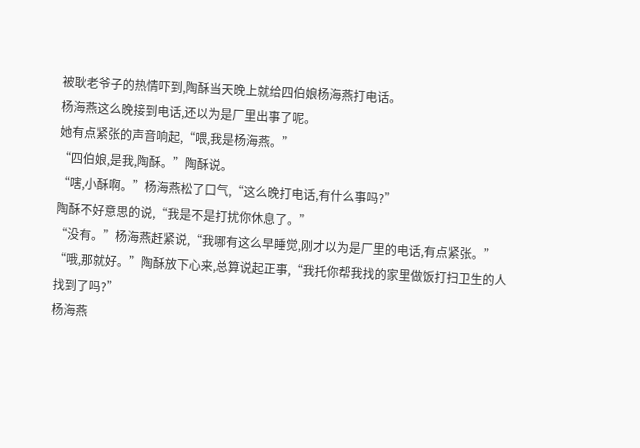被耿老爷子的热情吓到,陶酥当天晚上就给四伯娘杨海燕打电话。
杨海燕这么晚接到电话,还以为是厂里出事了呢。
她有点紧张的声音响起,“喂,我是杨海燕。”
“四伯娘,是我,陶酥。”陶酥说。
“嗐,小酥啊。”杨海燕松了口气,“这么晚打电话,有什么事吗?”
陶酥不好意思的说,“我是不是打扰你休息了。”
“没有。”杨海燕赶紧说,“我哪有这么早睡觉,刚才以为是厂里的电话,有点紧张。”
“哦,那就好。”陶酥放下心来,总算说起正事,“我托你帮我找的家里做饭打扫卫生的人找到了吗?”
杨海燕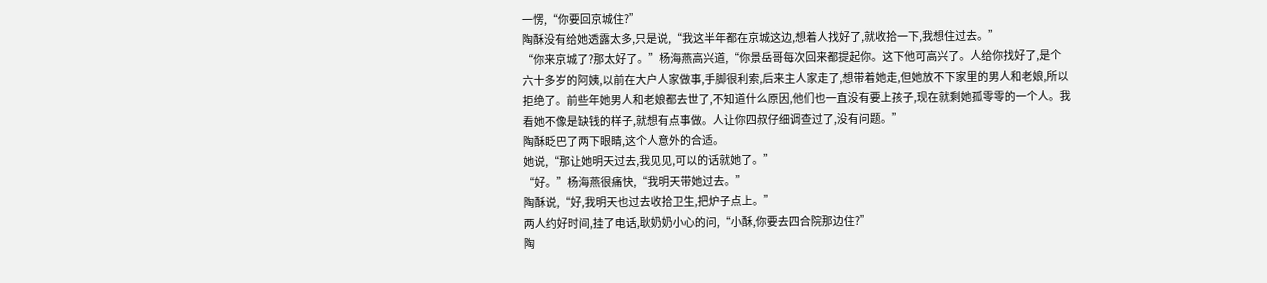一愣,“你要回京城住?”
陶酥没有给她透露太多,只是说,“我这半年都在京城这边,想着人找好了,就收拾一下,我想住过去。”
“你来京城了?那太好了。”杨海燕高兴道,“你景岳哥每次回来都提起你。这下他可高兴了。人给你找好了,是个六十多岁的阿姨,以前在大户人家做事,手脚很利索,后来主人家走了,想带着她走,但她放不下家里的男人和老娘,所以拒绝了。前些年她男人和老娘都去世了,不知道什么原因,他们也一直没有要上孩子,现在就剩她孤零零的一个人。我看她不像是缺钱的样子,就想有点事做。人让你四叔仔细调查过了,没有问题。”
陶酥眨巴了两下眼睛,这个人意外的合适。
她说,“那让她明天过去,我见见,可以的话就她了。”
“好。”杨海燕很痛快,“我明天带她过去。”
陶酥说,“好,我明天也过去收拾卫生,把炉子点上。”
两人约好时间,挂了电话,耿奶奶小心的问,“小酥,你要去四合院那边住?”
陶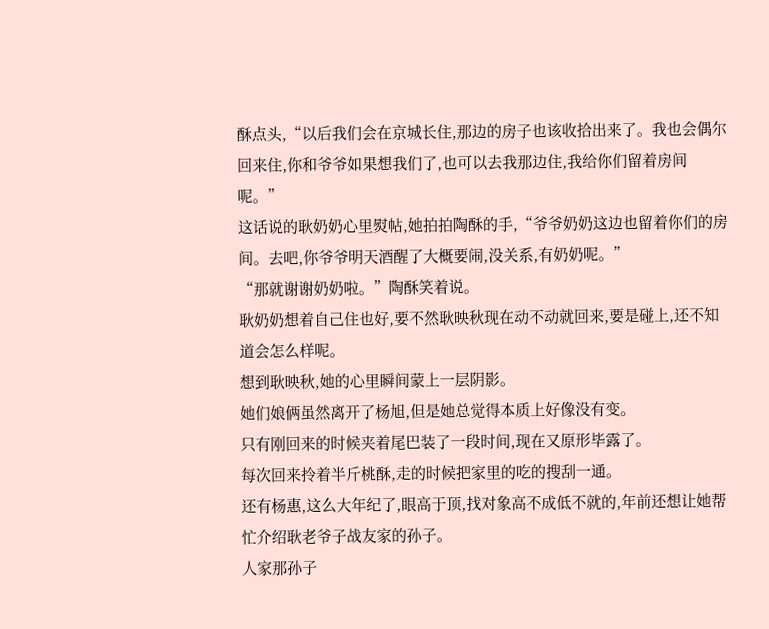酥点头,“以后我们会在京城长住,那边的房子也该收拾出来了。我也会偶尔回来住,你和爷爷如果想我们了,也可以去我那边住,我给你们留着房间呢。”
这话说的耿奶奶心里熨帖,她拍拍陶酥的手,“爷爷奶奶这边也留着你们的房间。去吧,你爷爷明天酒醒了大概要闹,没关系,有奶奶呢。”
“那就谢谢奶奶啦。”陶酥笑着说。
耿奶奶想着自己住也好,要不然耿映秋现在动不动就回来,要是碰上,还不知道会怎么样呢。
想到耿映秋,她的心里瞬间蒙上一层阴影。
她们娘俩虽然离开了杨旭,但是她总觉得本质上好像没有变。
只有刚回来的时候夹着尾巴装了一段时间,现在又原形毕露了。
每次回来拎着半斤桃酥,走的时候把家里的吃的搜刮一通。
还有杨惠,这么大年纪了,眼高于顶,找对象高不成低不就的,年前还想让她帮忙介绍耿老爷子战友家的孙子。
人家那孙子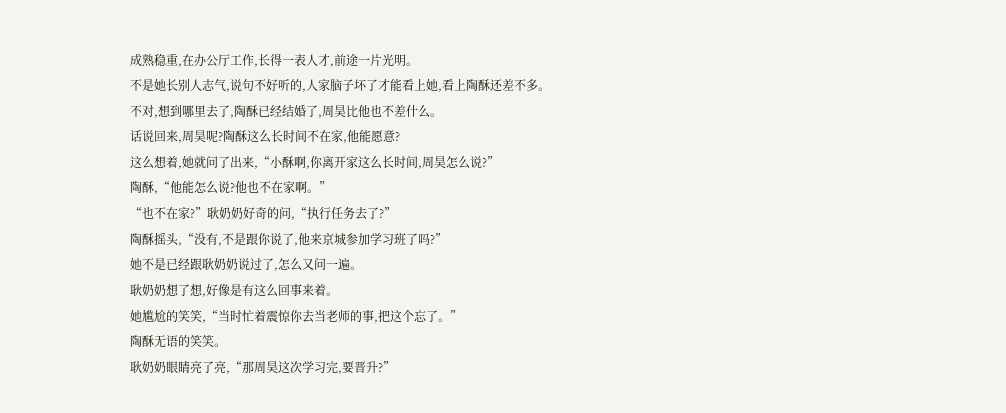成熟稳重,在办公厅工作,长得一表人才,前途一片光明。
不是她长别人志气,说句不好听的,人家脑子坏了才能看上她,看上陶酥还差不多。
不对,想到哪里去了,陶酥已经结婚了,周昊比他也不差什么。
话说回来,周昊呢?陶酥这么长时间不在家,他能愿意?
这么想着,她就问了出来,“小酥啊,你离开家这么长时间,周昊怎么说?”
陶酥,“他能怎么说?他也不在家啊。”
“也不在家?”耿奶奶好奇的问,“执行任务去了?”
陶酥摇头,“没有,不是跟你说了,他来京城参加学习班了吗?”
她不是已经跟耿奶奶说过了,怎么又问一遍。
耿奶奶想了想,好像是有这么回事来着。
她尴尬的笑笑,“当时忙着震惊你去当老师的事,把这个忘了。”
陶酥无语的笑笑。
耿奶奶眼睛亮了亮,“那周昊这次学习完,要晋升?”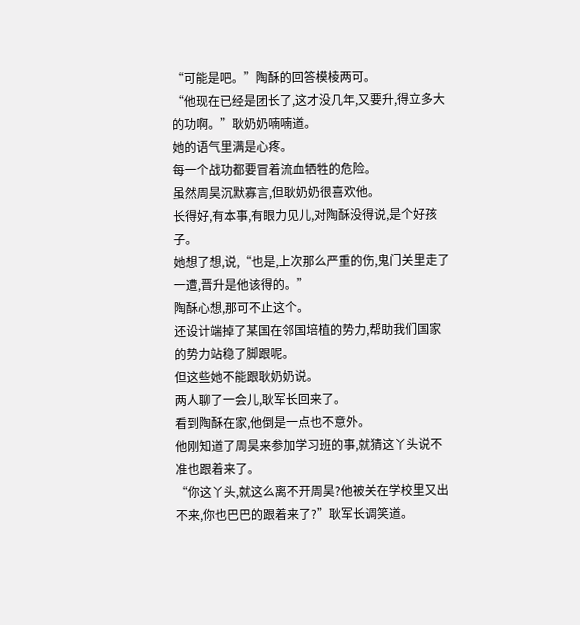“可能是吧。”陶酥的回答模棱两可。
“他现在已经是团长了,这才没几年,又要升,得立多大的功啊。”耿奶奶喃喃道。
她的语气里满是心疼。
每一个战功都要冒着流血牺牲的危险。
虽然周昊沉默寡言,但耿奶奶很喜欢他。
长得好,有本事,有眼力见儿,对陶酥没得说,是个好孩子。
她想了想,说,“也是,上次那么严重的伤,鬼门关里走了一遭,晋升是他该得的。”
陶酥心想,那可不止这个。
还设计端掉了某国在邻国培植的势力,帮助我们国家的势力站稳了脚跟呢。
但这些她不能跟耿奶奶说。
两人聊了一会儿,耿军长回来了。
看到陶酥在家,他倒是一点也不意外。
他刚知道了周昊来参加学习班的事,就猜这丫头说不准也跟着来了。
“你这丫头,就这么离不开周昊?他被关在学校里又出不来,你也巴巴的跟着来了?”耿军长调笑道。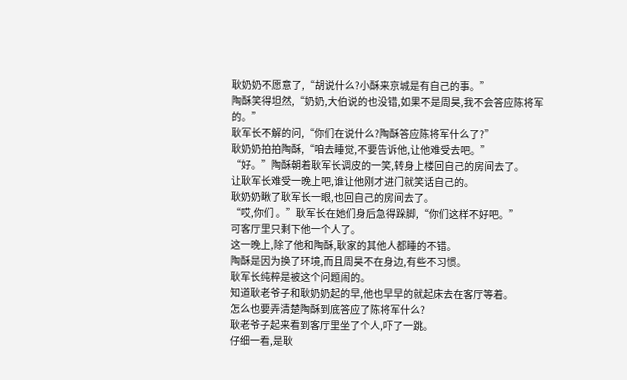耿奶奶不愿意了,“胡说什么?小酥来京城是有自己的事。”
陶酥笑得坦然,“奶奶,大伯说的也没错,如果不是周昊,我不会答应陈将军的。”
耿军长不解的问,“你们在说什么?陶酥答应陈将军什么了?”
耿奶奶拍拍陶酥,“咱去睡觉,不要告诉他,让他难受去吧。”
“好。”陶酥朝着耿军长调皮的一笑,转身上楼回自己的房间去了。
让耿军长难受一晚上吧,谁让他刚才进门就笑话自己的。
耿奶奶瞅了耿军长一眼,也回自己的房间去了。
“哎,你们 。”耿军长在她们身后急得跺脚,“你们这样不好吧。”
可客厅里只剩下他一个人了。
这一晚上,除了他和陶酥,耿家的其他人都睡的不错。
陶酥是因为换了环境,而且周昊不在身边,有些不习惯。
耿军长纯粹是被这个问题闹的。
知道耿老爷子和耿奶奶起的早,他也早早的就起床去在客厅等着。
怎么也要弄清楚陶酥到底答应了陈将军什么?
耿老爷子起来看到客厅里坐了个人,吓了一跳。
仔细一看,是耿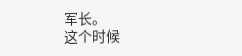军长。
这个时候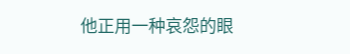他正用一种哀怨的眼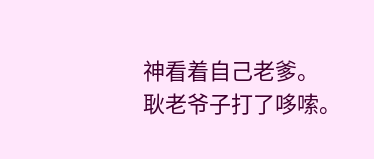神看着自己老爹。
耿老爷子打了哆嗦。